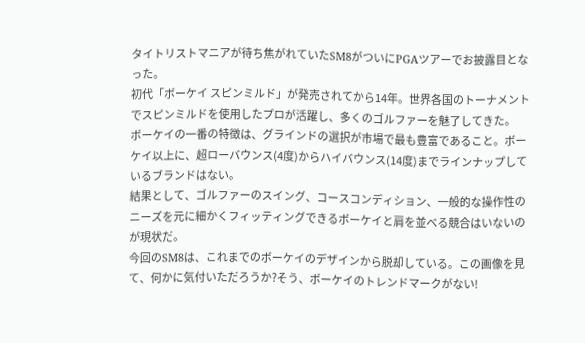タイトリストマニアが待ち焦がれていたSM8がついにPGAツアーでお披露目となった。
初代「ボーケイ スピンミルド」が発売されてから14年。世界各国のトーナメントでスピンミルドを使用したプロが活躍し、多くのゴルファーを魅了してきた。
ボーケイの一番の特徴は、グラインドの選択が市場で最も豊富であること。ボーケイ以上に、超ローバウンス(4度)からハイバウンス(14度)までラインナップしているブランドはない。
結果として、ゴルファーのスイング、コースコンディション、一般的な操作性のニーズを元に細かくフィッティングできるボーケイと肩を並べる競合はいないのが現状だ。
今回のSM8は、これまでのボーケイのデザインから脱却している。この画像を見て、何かに気付いただろうか?そう、ボーケイのトレンドマークがない!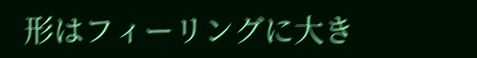形はフィーリングに大き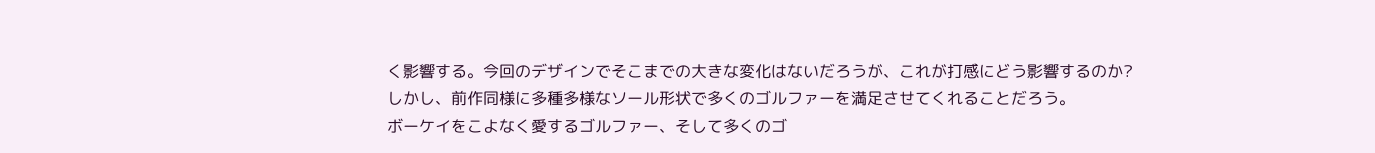く影響する。今回のデザインでそこまでの大きな変化はないだろうが、これが打感にどう影響するのか?
しかし、前作同様に多種多様なソール形状で多くのゴルファーを満足させてくれることだろう。
ボーケイをこよなく愛するゴルファー、そして多くのゴ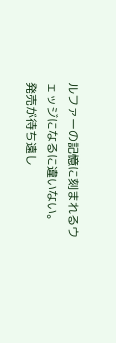ルファーの記憶に刻まれるウェッジになるに違いない。
発売が待ち遠し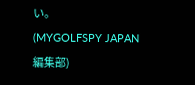い。
(MYGOLFSPY JAPAN編集部)